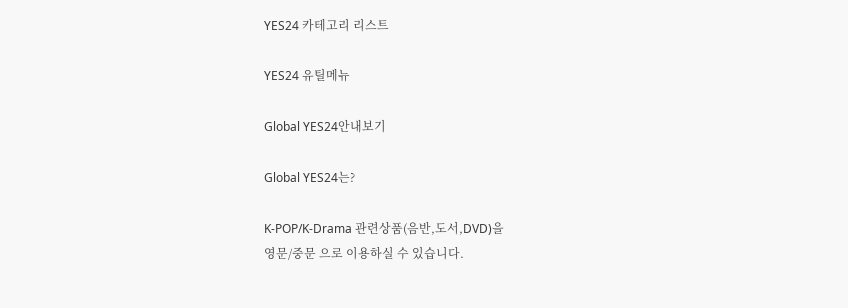YES24 카테고리 리스트

YES24 유틸메뉴

Global YES24안내보기

Global YES24는?

K-POP/K-Drama 관련상품(음반,도서,DVD)을
영문/중문 으로 이용하실 수 있습니다.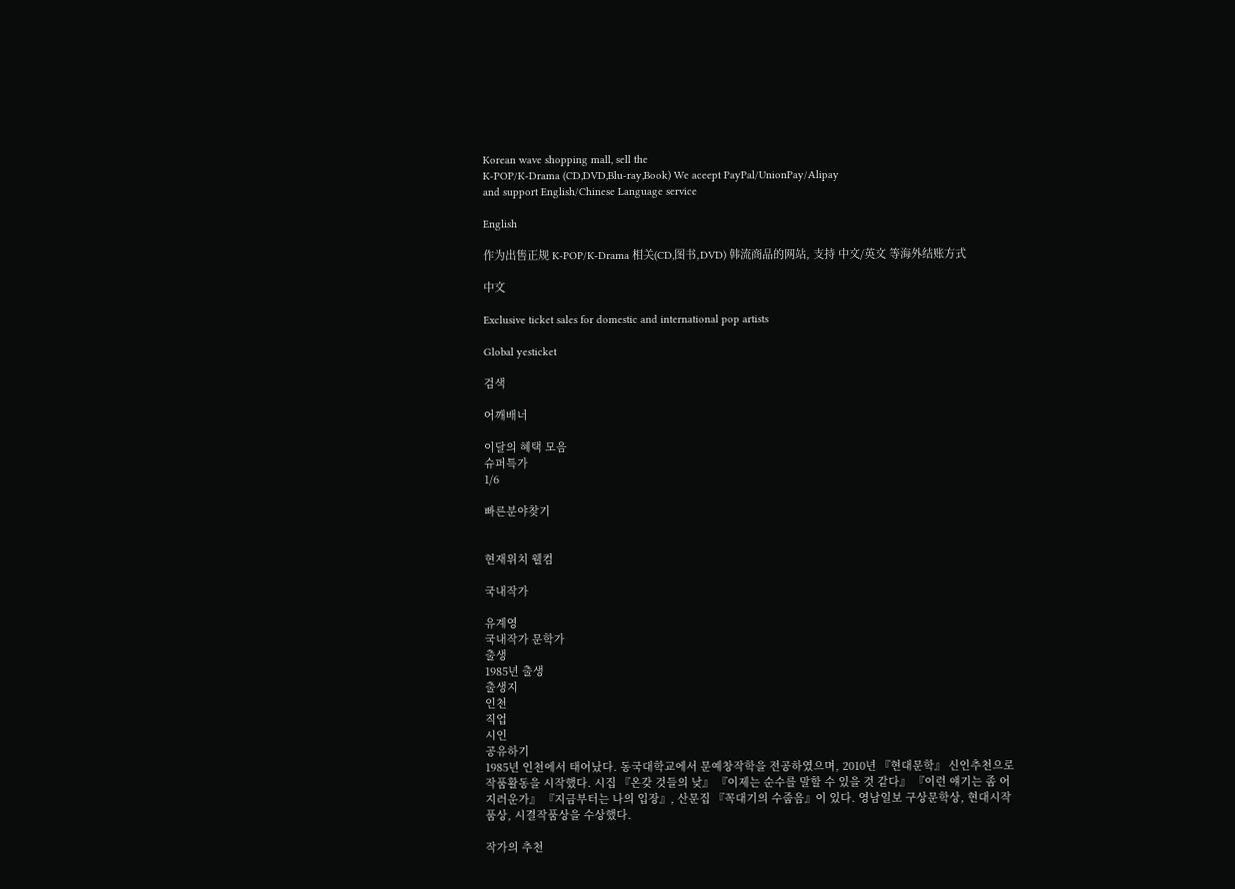Korean wave shopping mall, sell the
K-POP/K-Drama (CD,DVD,Blu-ray,Book) We aceept PayPal/UnionPay/Alipay
and support English/Chinese Language service

English

作为出售正规 K-POP/K-Drama 相关(CD,图书,DVD) 韩流商品的网站, 支持 中文/英文 等海外结账方式

中文

Exclusive ticket sales for domestic and international pop artists

Global yesticket

검색

어깨배너

이달의 혜택 모음
슈퍼특가
1/6

빠른분야찾기


현재위치 웰컴

국내작가

유계영
국내작가 문학가
출생
1985년 출생
출생지
인천
직업
시인
공유하기
1985년 인천에서 태어났다. 동국대학교에서 문예창작학을 전공하였으며, 2010년 『현대문학』 신인추천으로 작품활동을 시작했다. 시집 『온갖 것들의 낮』 『이제는 순수를 말할 수 있을 것 같다』 『이런 얘기는 좀 어지러운가』 『지금부터는 나의 입장』, 산문집 『꼭대기의 수줍음』이 있다. 영남일보 구상문학상, 현대시작품상, 시결작품상을 수상했다.

작가의 추천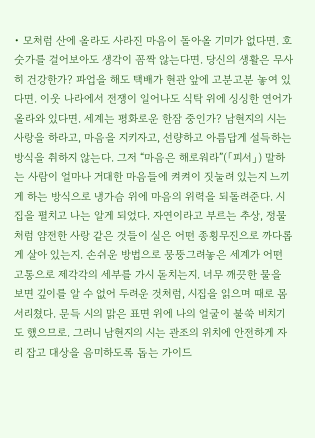• 모처럼 산에 올라도 사라진 마음이 돌아올 기미가 없다면. 호숫가를 걸어보아도 생각이 꼼짝 않는다면. 당신의 생활은 무사히 건강한가? 파업을 해도 택배가 현관 앞에 고분고분 놓여 있다면. 이웃 나라에서 전쟁이 일어나도 식탁 위에 싱싱한 연어가 올라와 있다면. 세계는 평화로운 한잠 중인가? 남현지의 시는 사랑을 하라고, 마음을 지키자고, 선량하고 아름답게 설득하는 방식을 취하지 않는다. 그저 “마음은 해로워라”(「피서」) 말하는 사람이 얼마나 거대한 마음들에 켜켜이 짓눌려 있는지 느끼게 하는 방식으로 냉가슴 위에 마음의 위력을 되돌려준다. 시집을 펼치고 나는 알게 되었다. 자연이라고 부르는 추상, 정물처럼 얌전한 사랑 같은 것들이 실은 어떤 종횡무진으로 까다롭게 살아 있는지. 손쉬운 방법으로 뭉뚱그려놓은 세계가 어떤 고통으로 제각각의 세부를 가시 돋치는지. 너무 깨끗한 물을 보면 깊이를 알 수 없어 두려운 것처럼, 시집을 읽으며 때로 몸서리쳤다. 문득 시의 맑은 표면 위에 나의 얼굴이 불쑥 비치기도 했으므로. 그러니 남현지의 시는 관조의 위치에 안전하게 자리 잡고 대상을 음미하도록 돕는 가이드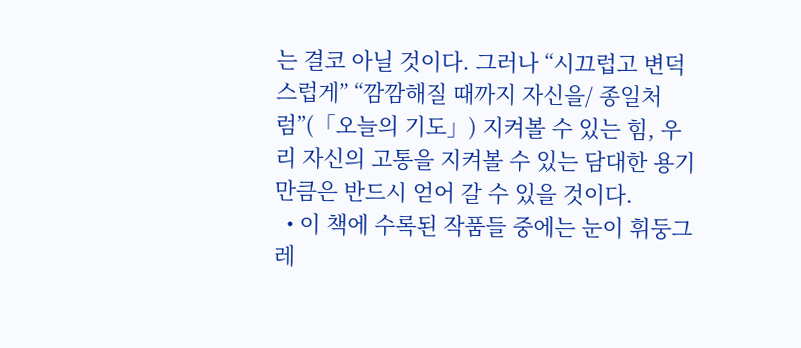는 결코 아닐 것이다. 그러나 “시끄럽고 변덕스럽게” “깜깜해질 때까지 자신을/ 종일처럼”(「오늘의 기도」) 지켜볼 수 있는 힘, 우리 자신의 고통을 지켜볼 수 있는 담대한 용기만큼은 반드시 얻어 갈 수 있을 것이다.
  • 이 책에 수록된 작품들 중에는 눈이 휘둥그레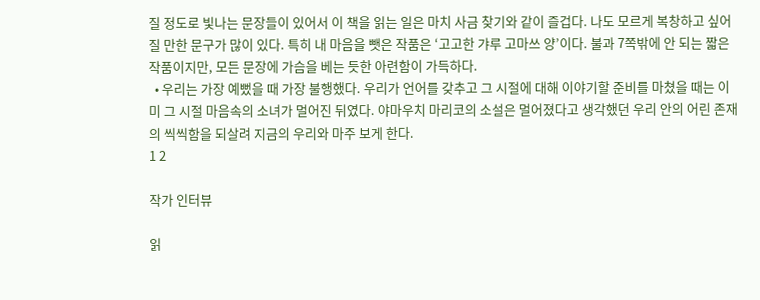질 정도로 빛나는 문장들이 있어서 이 책을 읽는 일은 마치 사금 찾기와 같이 즐겁다. 나도 모르게 복창하고 싶어질 만한 문구가 많이 있다. 특히 내 마음을 뺏은 작품은 ‘고고한 갸루 고마쓰 양’이다. 불과 7쪽밖에 안 되는 짧은 작품이지만, 모든 문장에 가슴을 베는 듯한 아련함이 가득하다.
  • 우리는 가장 예뻤을 때 가장 불행했다. 우리가 언어를 갖추고 그 시절에 대해 이야기할 준비를 마쳤을 때는 이미 그 시절 마음속의 소녀가 멀어진 뒤였다. 야마우치 마리코의 소설은 멀어졌다고 생각했던 우리 안의 어린 존재의 씩씩함을 되살려 지금의 우리와 마주 보게 한다.
1 2

작가 인터뷰

읽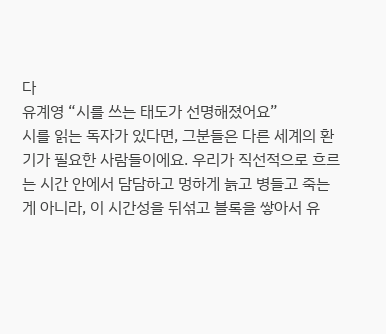다
유계영 “시를 쓰는 태도가 선명해졌어요”
시를 읽는 독자가 있다면, 그분들은 다른 세계의 환기가 필요한 사람들이에요. 우리가 직선적으로 흐르는 시간 안에서 담담하고 멍하게 늙고 병들고 죽는 게 아니라, 이 시간성을 뒤섞고 블록을 쌓아서 유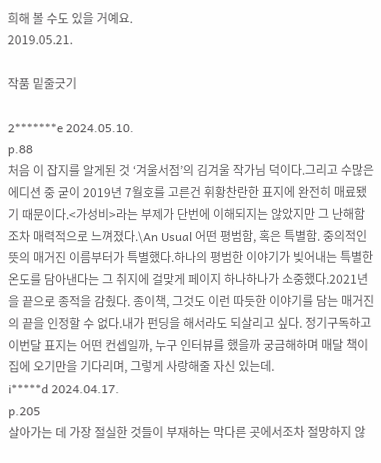희해 볼 수도 있을 거예요.
2019.05.21.

작품 밑줄긋기

2*******e 2024.05.10.
p.88
처음 이 잡지를 알게된 것 ‘겨울서점’의 김겨울 작가님 덕이다.그리고 수많은 에디션 중 굳이 2019년 7월호를 고른건 휘황찬란한 표지에 완전히 매료됐기 때문이다.<가성비>라는 부제가 단번에 이해되지는 않았지만 그 난해함 조차 매력적으로 느껴졌다.\An Usual 어떤 평범함, 혹은 특별함. 중의적인 뜻의 매거진 이름부터가 특별했다.하나의 평범한 이야기가 빚어내는 특별한 온도를 담아낸다는 그 취지에 걸맞게 페이지 하나하나가 소중했다.2021년을 끝으로 종적을 감췄다. 종이책, 그것도 이런 따듯한 이야기를 담는 매거진의 끝을 인정할 수 없다.내가 펀딩을 해서라도 되살리고 싶다. 정기구독하고 이번달 표지는 어떤 컨셉일까, 누구 인터뷰를 했을까 궁금해하며 매달 책이 집에 오기만을 기다리며, 그렇게 사랑해줄 자신 있는데.
i*****d 2024.04.17.
p.205
살아가는 데 가장 절실한 것들이 부재하는 막다른 곳에서조차 절망하지 않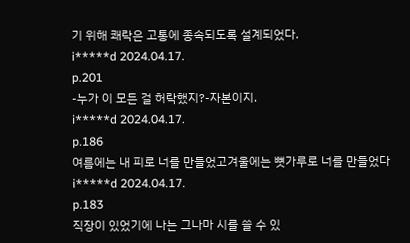기 위해 쾌락은 고통에 종속되도록 설계되었다.
i*****d 2024.04.17.
p.201
-누가 이 모든 걸 허락했지?-자본이지.
i*****d 2024.04.17.
p.186
여름에는 내 피로 너를 만들었고겨울에는 뼛가루로 너를 만들었다
i*****d 2024.04.17.
p.183
직장이 있었기에 나는 그나마 시를 쓸 수 있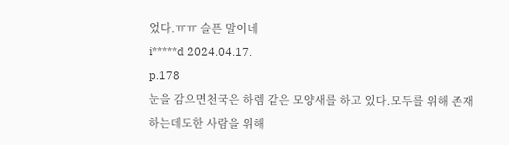었다.ㅠㅠ 슬픈 말이네
i*****d 2024.04.17.
p.178
눈을 감으면천국은 하렘 같은 모양새를 하고 있다.모두를 위해 존재하는데도한 사람을 위해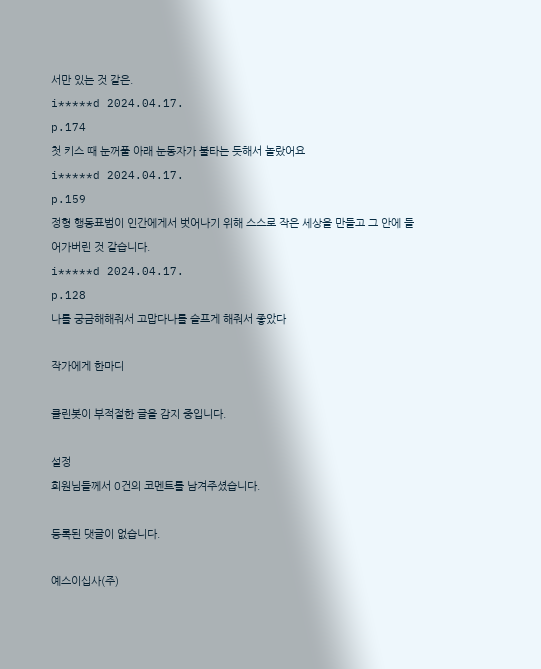서만 있는 것 같은.
i*****d 2024.04.17.
p.174
첫 키스 때 눈꺼풀 아래 눈동자가 불타는 듯해서 놀랐어요
i*****d 2024.04.17.
p.159
정형 행동표범이 인간에게서 벗어나기 위해 스스로 작은 세상을 만들고 그 안에 들어가버린 것 같습니다.
i*****d 2024.04.17.
p.128
나를 궁금해해줘서 고맙다나를 슬프게 해줘서 좋았다

작가에게 한마디

클린봇이 부적절한 글을 감지 중입니다.

설정
회원님들께서 0건의 코멘트를 남겨주셨습니다.

등록된 댓글이 없습니다.

예스이십사(주)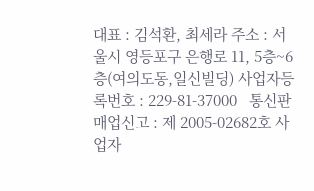대표 : 김석환, 최세라 주소 : 서울시 영등포구 은행로 11, 5층~6층(여의도동,일신빌딩) 사업자등록번호 : 229-81-37000   통신판매업신고 : 제 2005-02682호 사업자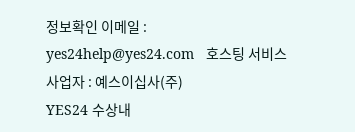정보확인 이메일 : yes24help@yes24.com   호스팅 서비스사업자 : 예스이십사(주)
YES24 수상내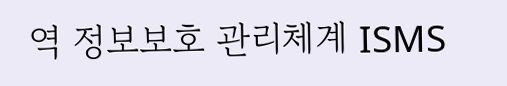역 정보보호 관리체계 ISMS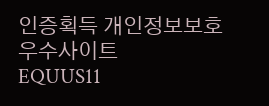인증획득 개인정보보호 우수사이트
EQUUS11